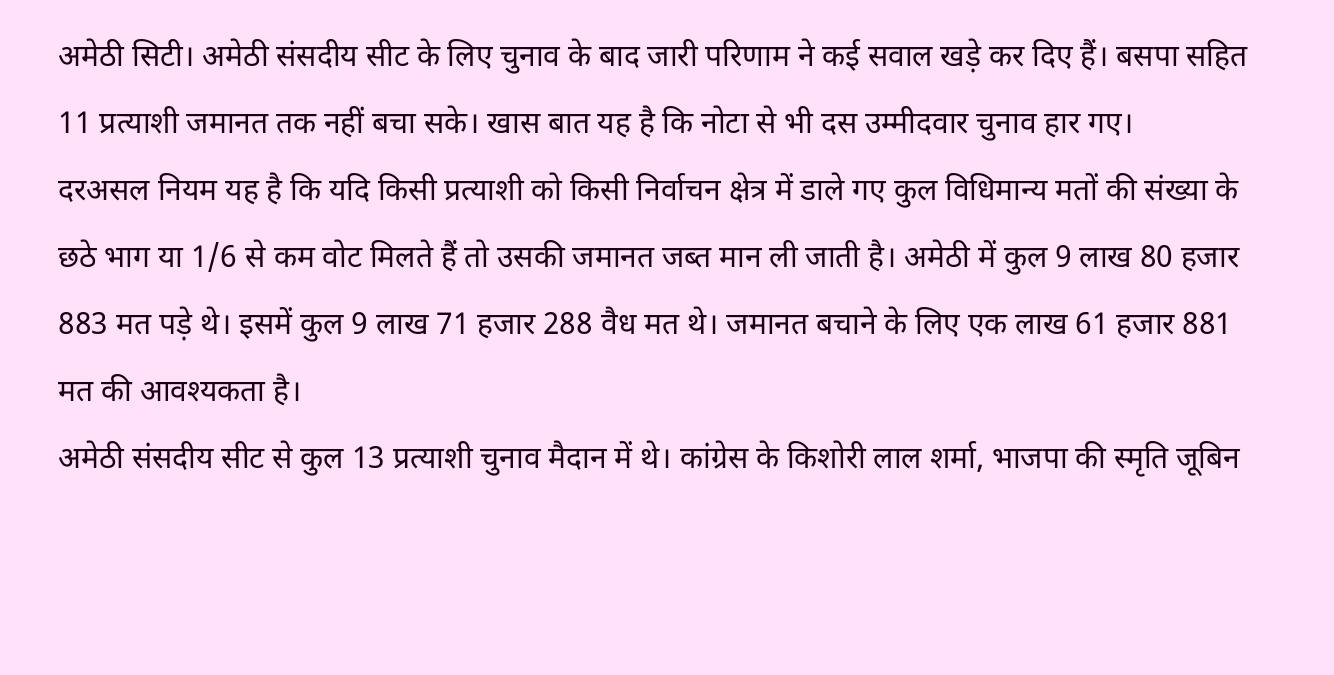अमेठी सिटी। अमेठी संसदीय सीट के लिए चुनाव के बाद जारी परिणाम ने कई सवाल खड़े कर दिए हैं। बसपा सहित 11 प्रत्याशी जमानत तक नहीं बचा सके। खास बात यह है कि नोटा से भी दस उम्मीदवार चुनाव हार गए।
दरअसल नियम यह है कि यदि किसी प्रत्याशी को किसी निर्वाचन क्षेत्र में डाले गए कुल विधिमान्य मतों की संख्या के छठे भाग या 1/6 से कम वोट मिलते हैं तो उसकी जमानत जब्त मान ली जाती है। अमेठी में कुल 9 लाख 80 हजार 883 मत पड़े थे। इसमें कुल 9 लाख 71 हजार 288 वैध मत थे। जमानत बचाने के लिए एक लाख 61 हजार 881 मत की आवश्यकता है।
अमेठी संसदीय सीट से कुल 13 प्रत्याशी चुनाव मैदान में थे। कांग्रेस के किशोरी लाल शर्मा, भाजपा की स्मृति जूबिन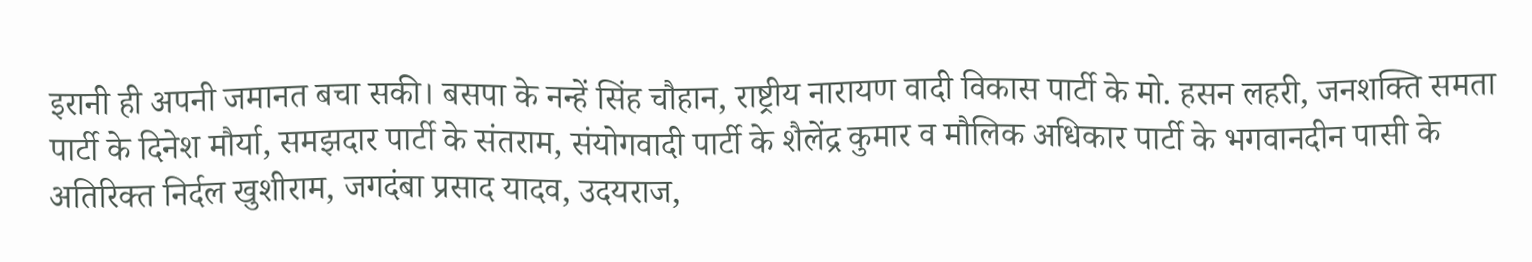इरानी ही अपनी जमानत बचा सकी। बसपा के नन्हें सिंह चौहान, राष्ट्रीय नारायण वादी विकास पार्टी के मो. हसन लहरी, जनशक्ति समता पार्टी के दिनेश मौर्या, समझदार पार्टी के संतराम, संयोगवादी पार्टी के शैलेंद्र कुमार व मौलिक अधिकार पार्टी के भगवानदीन पासी के अतिरिक्त निर्दल खुशीराम, जगदंबा प्रसाद यादव, उदयराज,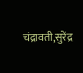चंद्रावती,सुरेंद्र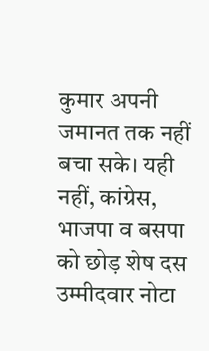कुमार अपनी जमानत तक नहीं बचा सके। यही नहीं, कांग्रेस, भाजपा व बसपा को छोड़ शेष दस उम्मीदवार नोटा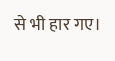से भी हार गए।